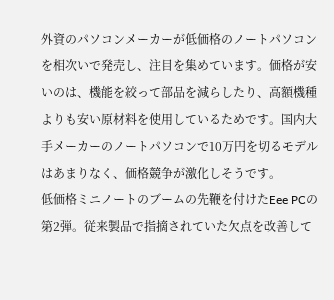外資のパソコンメーカーが低価格のノートパソコンを相次いで発売し、注目を集めています。価格が安いのは、機能を絞って部品を減らしたり、高額機種よりも安い原材料を使用しているためです。国内大手メーカーのノートパソコンで10万円を切るモデルはあまりなく、価格競争が激化しそうです。
低価格ミニノートのブームの先鞭を付けたEee PCの第2弾。従来製品で指摘されていた欠点を改善して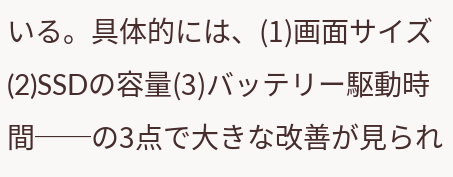いる。具体的には、(1)画面サイズ(2)SSDの容量(3)バッテリー駆動時間──の3点で大きな改善が見られ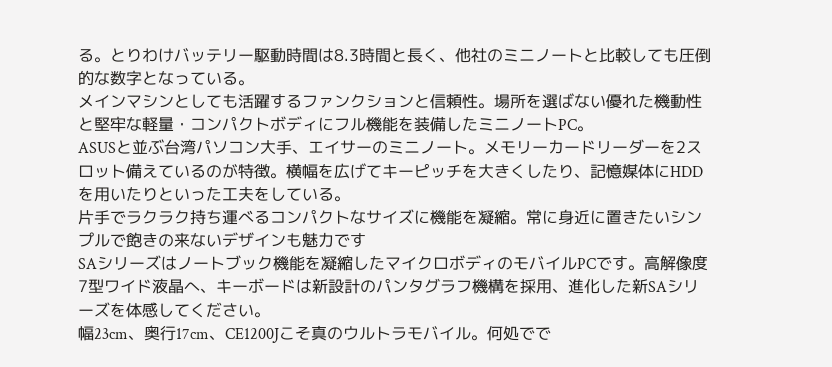る。とりわけバッテリー駆動時間は8.3時間と長く、他社のミニノートと比較しても圧倒的な数字となっている。
メインマシンとしても活躍するファンクションと信頼性。場所を選ばない優れた機動性と堅牢な軽量・コンパクトボディにフル機能を装備したミニノートPC。
ASUSと並ぶ台湾パソコン大手、エイサーのミニノート。メモリーカードリーダーを2スロット備えているのが特徴。横幅を広げてキーピッチを大きくしたり、記憶媒体にHDDを用いたりといった工夫をしている。
片手でラクラク持ち運べるコンパクトなサイズに機能を凝縮。常に身近に置きたいシンプルで飽きの来ないデザインも魅力です
SAシリーズはノートブック機能を凝縮したマイクロボディのモバイルPCです。高解像度7型ワイド液晶へ、キーボードは新設計のパンタグラフ機構を採用、進化した新SAシリーズを体感してください。
幅23cm、奥行17cm、CE1200Jこそ真のウルトラモバイル。何処でで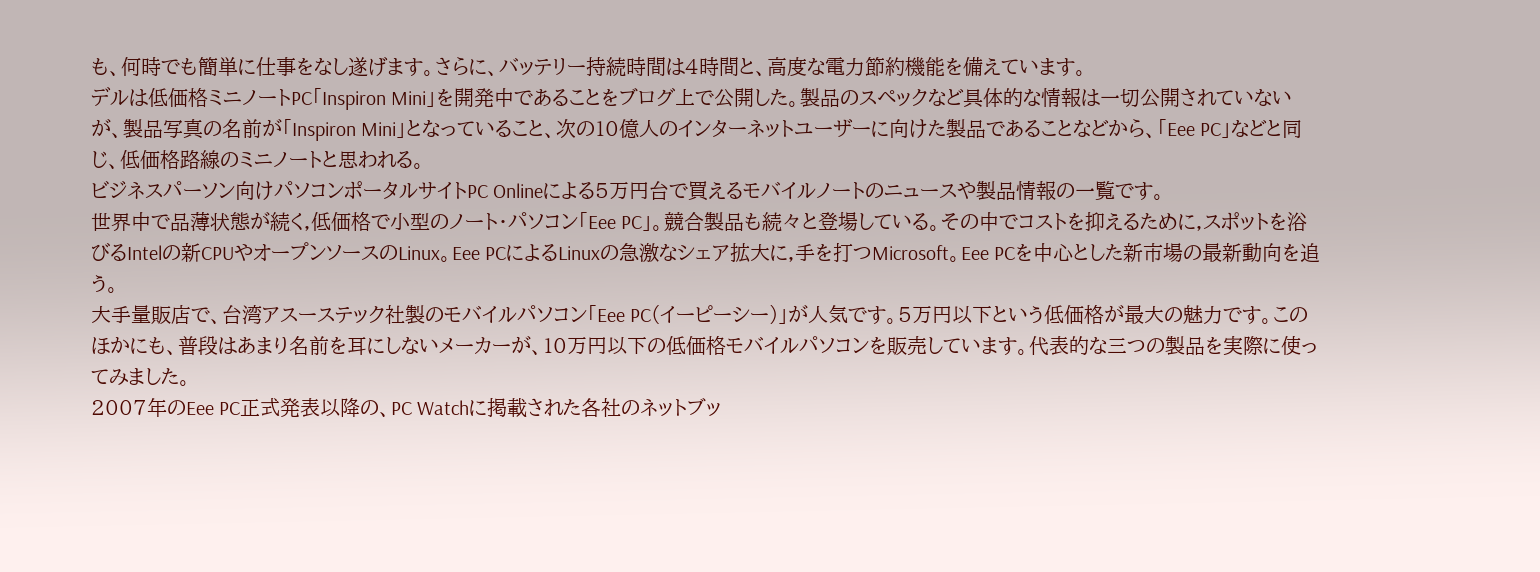も、何時でも簡単に仕事をなし遂げます。さらに、バッテリー持続時間は4時間と、高度な電力節約機能を備えています。
デルは低価格ミニノートPC「Inspiron Mini」を開発中であることをブログ上で公開した。製品のスペックなど具体的な情報は一切公開されていないが、製品写真の名前が「Inspiron Mini」となっていること、次の10億人のインターネットユーザーに向けた製品であることなどから、「Eee PC」などと同じ、低価格路線のミニノートと思われる。
ビジネスパーソン向けパソコンポータルサイトPC Onlineによる5万円台で買えるモバイルノートのニュースや製品情報の一覧です。
世界中で品薄状態が続く,低価格で小型のノート・パソコン「Eee PC」。競合製品も続々と登場している。その中でコストを抑えるために,スポットを浴びるIntelの新CPUやオープンソースのLinux。Eee PCによるLinuxの急激なシェア拡大に,手を打つMicrosoft。Eee PCを中心とした新市場の最新動向を追う。
大手量販店で、台湾アスーステック社製のモバイルパソコン「Eee PC(イーピーシー)」が人気です。5万円以下という低価格が最大の魅力です。このほかにも、普段はあまり名前を耳にしないメーカーが、10万円以下の低価格モバイルパソコンを販売しています。代表的な三つの製品を実際に使ってみました。
2007年のEee PC正式発表以降の、PC Watchに掲載された各社のネットブッ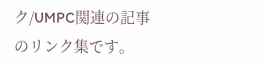ク/UMPC関連の記事のリンク集です。